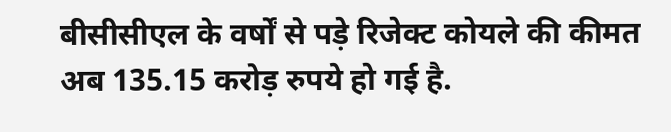बीसीसीएल के वर्षों से पड़े रिजेक्ट कोयले की कीमत अब 135.15 करोड़ रुपये हो गई है.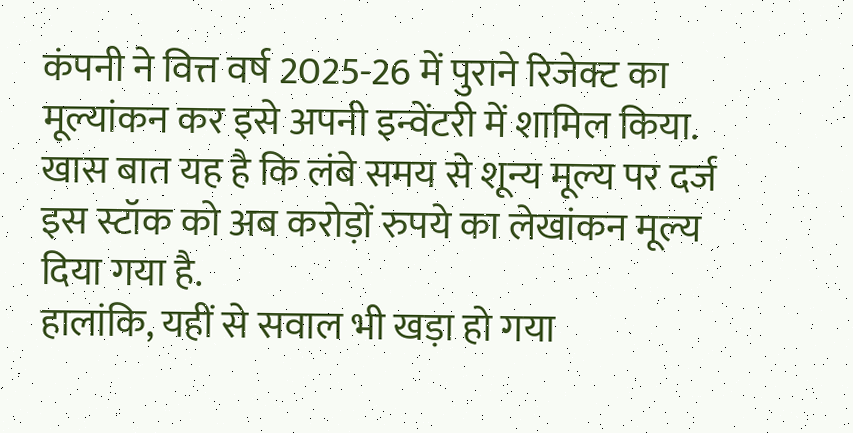कंपनी ने वित्त वर्ष 2025-26 में पुराने रिजेक्ट का मूल्यांकन कर इसे अपनी इन्वेंटरी में शामिल किया. खास बात यह है कि लंबे समय से शून्य मूल्य पर दर्ज इस स्टॉक को अब करोड़ों रुपये का लेखांकन मूल्य दिया गया है.
हालांकि, यहीं से सवाल भी खड़ा हो गया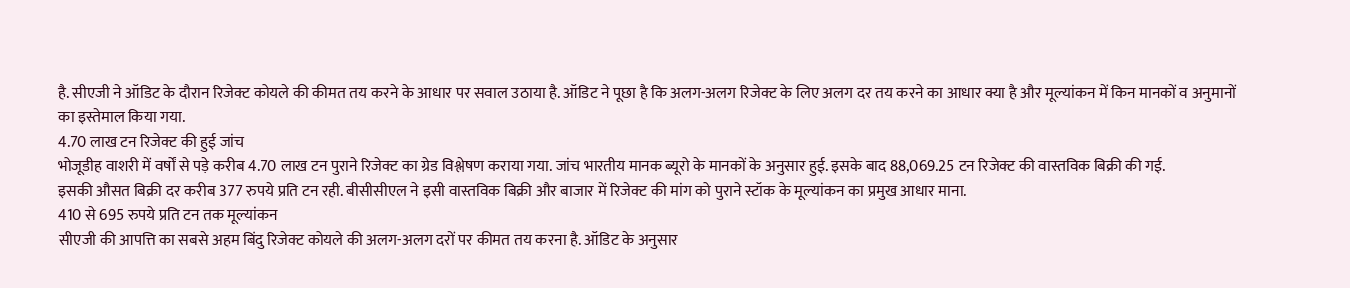है. सीएजी ने ऑडिट के दौरान रिजेक्ट कोयले की कीमत तय करने के आधार पर सवाल उठाया है. ऑडिट ने पूछा है कि अलग-अलग रिजेक्ट के लिए अलग दर तय करने का आधार क्या है और मूल्यांकन में किन मानकों व अनुमानों का इस्तेमाल किया गया.
4.70 लाख टन रिजेक्ट की हुई जांच
भोजूडीह वाशरी में वर्षों से पड़े करीब 4.70 लाख टन पुराने रिजेक्ट का ग्रेड विश्लेषण कराया गया. जांच भारतीय मानक ब्यूरो के मानकों के अनुसार हुई. इसके बाद 88,069.25 टन रिजेक्ट की वास्तविक बिक्री की गई.
इसकी औसत बिक्री दर करीब 377 रुपये प्रति टन रही. बीसीसीएल ने इसी वास्तविक बिक्री और बाजार में रिजेक्ट की मांग को पुराने स्टॉक के मूल्यांकन का प्रमुख आधार माना.
410 से 695 रुपये प्रति टन तक मूल्यांकन
सीएजी की आपत्ति का सबसे अहम बिंदु रिजेक्ट कोयले की अलग-अलग दरों पर कीमत तय करना है. ऑडिट के अनुसार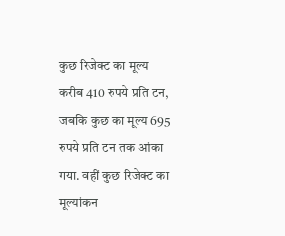कुछ रिजेक्ट का मूल्य करीब 410 रुपये प्रति टन, जबकि कुछ का मूल्य 695 रुपये प्रति टन तक आंका गया. वहीं कुछ रिजेक्ट का मूल्यांकन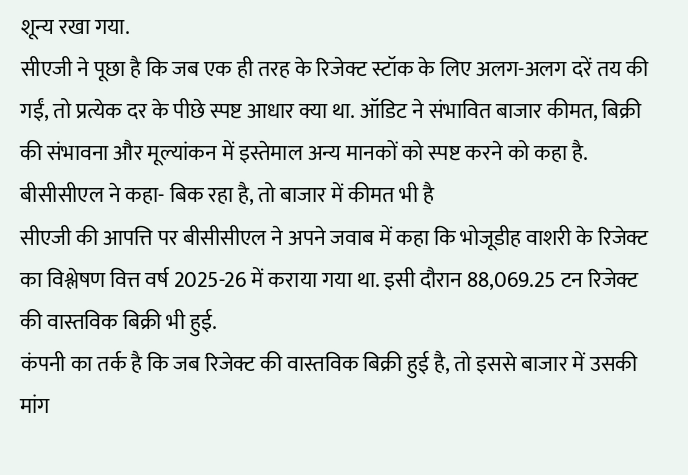शून्य रखा गया.
सीएजी ने पूछा है कि जब एक ही तरह के रिजेक्ट स्टॉक के लिए अलग-अलग दरें तय की गईं, तो प्रत्येक दर के पीछे स्पष्ट आधार क्या था. ऑडिट ने संभावित बाजार कीमत, बिक्री की संभावना और मूल्यांकन में इस्तेमाल अन्य मानकों को स्पष्ट करने को कहा है.
बीसीसीएल ने कहा- बिक रहा है, तो बाजार में कीमत भी है
सीएजी की आपत्ति पर बीसीसीएल ने अपने जवाब में कहा कि भोजूडीह वाशरी के रिजेक्ट का विश्लेषण वित्त वर्ष 2025-26 में कराया गया था. इसी दौरान 88,069.25 टन रिजेक्ट की वास्तविक बिक्री भी हुई.
कंपनी का तर्क है कि जब रिजेक्ट की वास्तविक बिक्री हुई है, तो इससे बाजार में उसकी मांग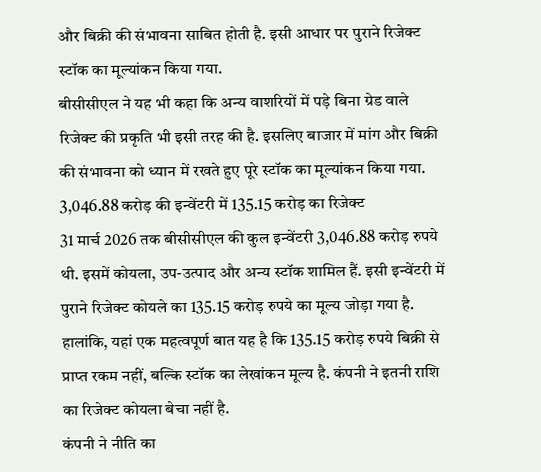और बिक्री की संभावना साबित होती है. इसी आधार पर पुराने रिजेक्ट स्टॉक का मूल्यांकन किया गया.
बीसीसीएल ने यह भी कहा कि अन्य वाशरियों में पड़े बिना ग्रेड वाले रिजेक्ट की प्रकृति भी इसी तरह की है. इसलिए बाजार में मांग और बिक्री की संभावना को ध्यान में रखते हुए पूरे स्टॉक का मूल्यांकन किया गया.
3,046.88 करोड़ की इन्वेंटरी में 135.15 करोड़ का रिजेक्ट
31 मार्च 2026 तक बीसीसीएल की कुल इन्वेंटरी 3,046.88 करोड़ रुपये थी. इसमें कोयला, उप-उत्पाद और अन्य स्टॉक शामिल हैं. इसी इन्वेंटरी में पुराने रिजेक्ट कोयले का 135.15 करोड़ रुपये का मूल्य जोड़ा गया है.
हालांकि, यहां एक महत्वपूर्ण बात यह है कि 135.15 करोड़ रुपये बिक्री से प्राप्त रकम नहीं, बल्कि स्टॉक का लेखांकन मूल्य है. कंपनी ने इतनी राशि का रिजेक्ट कोयला बेचा नहीं है.
कंपनी ने नीति का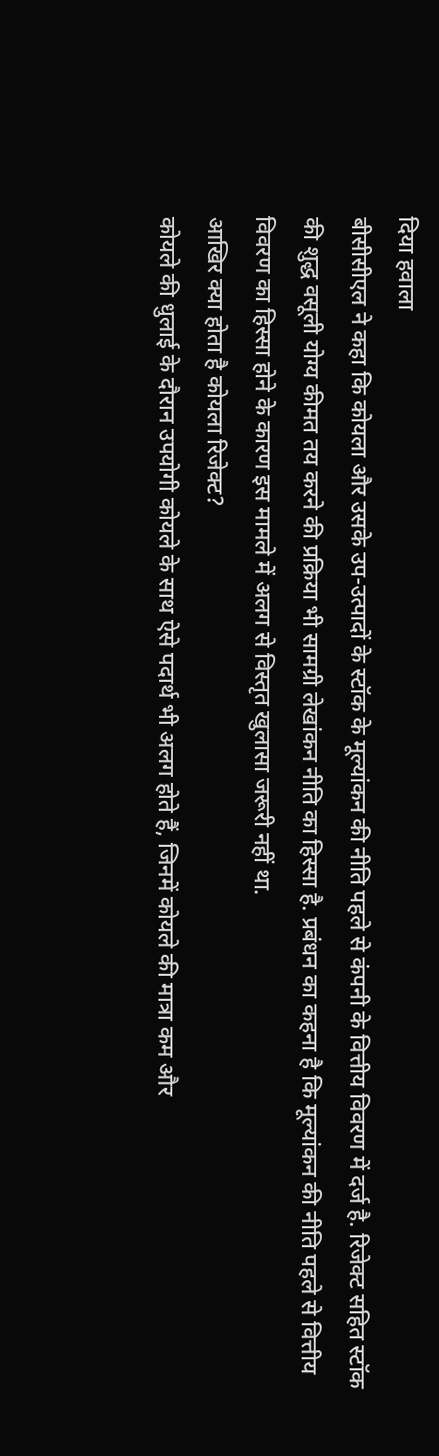दिया हवाला
बीसीसीएल ने कहा कि कोयला और उसके उप-उत्पादों के स्टॉक के मूल्यांकन की नीति पहले से कंपनी के वित्तीय विवरण में दर्ज है. रिजेक्ट सहित स्टॉक की शुद्ध वसूली योग्य कीमत तय करने की प्रक्रिया भी सामग्री लेखांकन नीति का हिस्सा है. प्रबंधन का कहना है कि मूल्यांकन की नीति पहले से वित्तीय विवरण का हिस्सा होने के कारण इस मामले में अलग से विस्तृत खुलासा जरूरी नहीं था.
आखिर क्या होता है कोयला रिजेक्ट?
कोयले की धुलाई के दौरान उपयोगी कोयले के साथ ऐसे पदार्थ भी अलग होते हैं, जिनमें कोयले की मात्रा कम और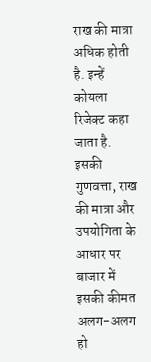राख की मात्रा अधिक होती है. इन्हें कोयला रिजेक्ट कहा जाता है. इसकी गुणवत्ता, राख की मात्रा और उपयोगिता के आधार पर बाजार में इसकी कीमत अलग-अलग हो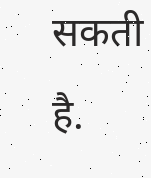सकती है.